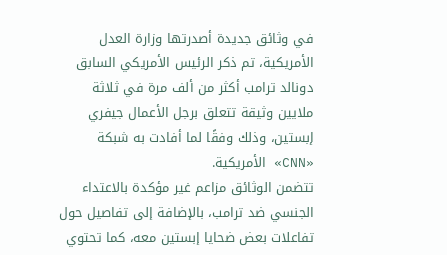في وثائق جديدة أصدرتها وزارة العدل الأمريكية، تم ذكر الرئيس الأمريكي السابق دونالد ترامب أكثر من ألف مرة في ثلاثة ملايين وثيقة تتعلق برجل الأعمال جيفري إبستين، وذلك وفقًا لما أفادت به شبكة «CNN» الأمريكية.
تتضمن الوثائق مزاعم غير مؤكدة بالاعتداء الجنسي ضد ترامب، بالإضافة إلى تفاصيل حول تفاعلات بعض ضحايا إبستين معه، كما تحتوي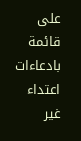على قائمة بادعاءات اعتداء غير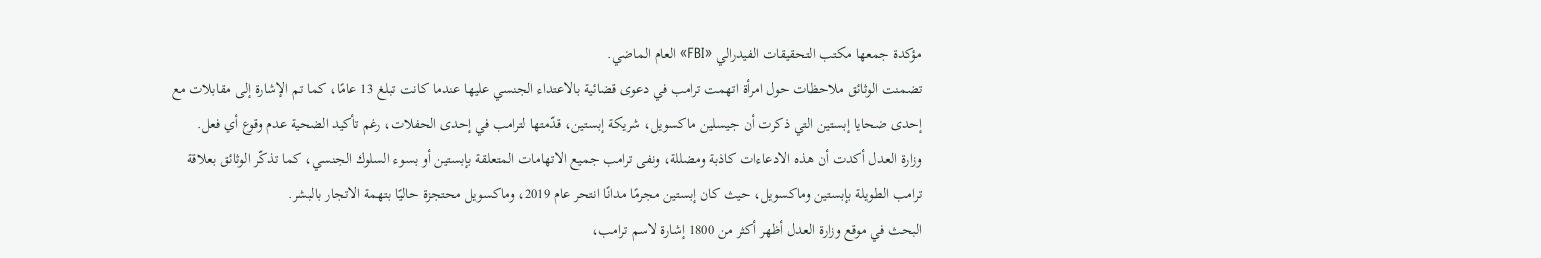مؤكدة جمعها مكتب التحقيقات الفيدرالي «FBI» العام الماضي.
تضمنت الوثائق ملاحظات حول امرأة اتهمت ترامب في دعوى قضائية بالاعتداء الجنسي عليها عندما كانت تبلغ 13 عامًا، كما تم الإشارة إلى مقابلات مع إحدى ضحايا إبستين التي ذكرت أن جيسلين ماكسويل، شريكة إبستين، قدّمتها لترامب في إحدى الحفلات، رغم تأكيد الضحية عدم وقوع أي فعل.
وزارة العدل أكدت أن هذه الادعاءات كاذبة ومضللة، ونفى ترامب جميع الاتهامات المتعلقة بإبستين أو بسوء السلوك الجنسي، كما تذكّر الوثائق بعلاقة ترامب الطويلة بإبستين وماكسويل، حيث كان إبستين مجرمًا مدانًا انتحر عام 2019، وماكسويل محتجزة حاليًا بتهمة الاتجار بالبشر.
البحث في موقع وزارة العدل أظهر أكثر من 1800 إشارة لاسم ترامب،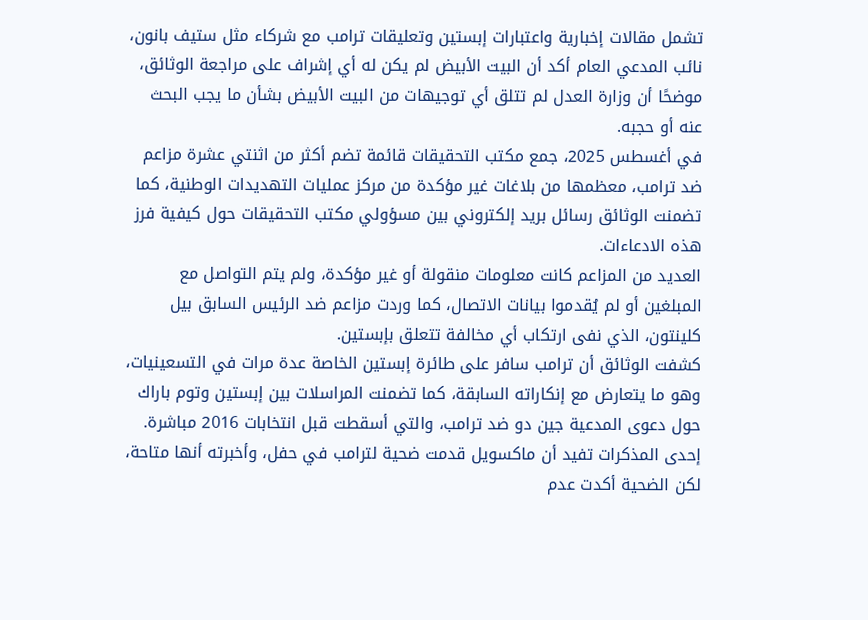تشمل مقالات إخبارية واعتبارات إبستين وتعليقات ترامب مع شركاء مثل ستيف بانون، نائب المدعي العام أكد أن البيت الأبيض لم يكن له أي إشراف على مراجعة الوثائق، موضحًا أن وزارة العدل لم تتلق أي توجيهات من البيت الأبيض بشأن ما يجب البحث عنه أو حجبه.
في أغسطس 2025، جمع مكتب التحقيقات قائمة تضم أكثر من اثنتي عشرة مزاعم ضد ترامب، معظمها من بلاغات غير مؤكدة من مركز عمليات التهديدات الوطنية، كما تضمنت الوثائق رسائل بريد إلكتروني بين مسؤولي مكتب التحقيقات حول كيفية فرز هذه الادعاءات.
العديد من المزاعم كانت معلومات منقولة أو غير مؤكدة، ولم يتم التواصل مع المبلغين أو لم يُقدموا بيانات الاتصال، كما وردت مزاعم ضد الرئيس السابق بيل كلينتون، الذي نفى ارتكاب أي مخالفة تتعلق بإبستين.
كشفت الوثائق أن ترامب سافر على طائرة إبستين الخاصة عدة مرات في التسعينيات، وهو ما يتعارض مع إنكاراته السابقة، كما تضمنت المراسلات بين إبستين وتوم باراك حول دعوى المدعية جين دو ضد ترامب، والتي أسقطت قبل انتخابات 2016 مباشرة.
إحدى المذكرات تفيد أن ماكسويل قدمت ضحية لترامب في حفل، وأخبرته أنها متاحة، لكن الضحية أكدت عدم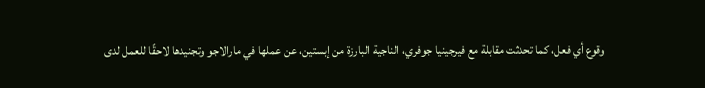وقوع أي فعل، كما تحدثت مقابلة مع فيرجينيا جوفري، الناجية البارزة من إبستين، عن عملها في مارالاجو وتجنيدها لاحقًا للعمل لدى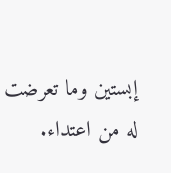إبستين وما تعرضت له من اعتداء.